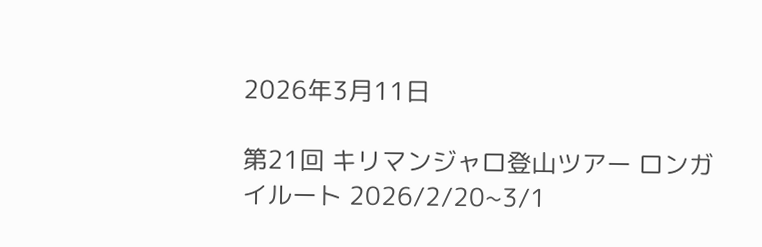2026年3月11日

第21回 キリマンジャロ登山ツアー ロンガイルート 2026/2/20~3/1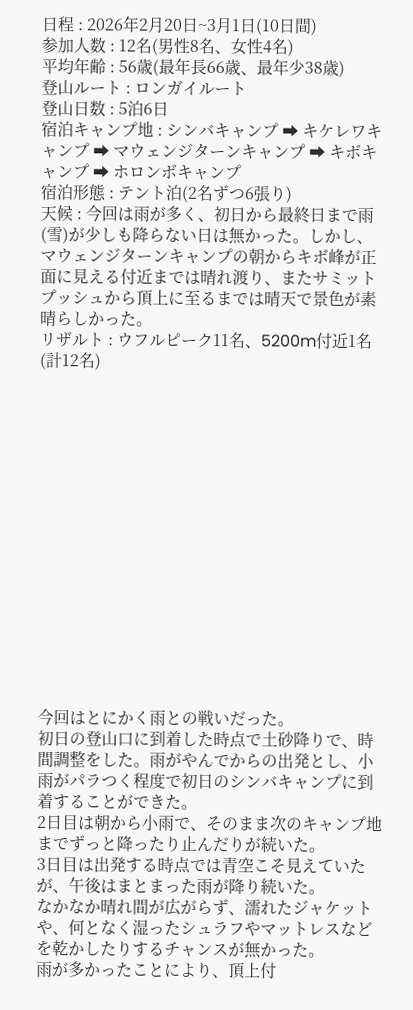日程 : 2026年2月20日~3月1日(10日間)
参加人数 : 12名(男性8名、女性4名)
平均年齢 : 56歳(最年長66歳、最年少38歳)
登山ルート : ロンガイルート
登山日数 : 5泊6日
宿泊キャンプ地 : シンバキャンプ ➡ キケレワキャンプ ➡ マウェンジターンキャンプ ➡ キボキャンプ ➡ ホロンボキャンプ
宿泊形態 : テント泊(2名ずつ6張り)
天候 : 今回は雨が多く、初日から最終日まで雨(雪)が少しも降らない日は無かった。しかし、マウェンジターンキャンプの朝からキボ峰が正面に見える付近までは晴れ渡り、またサミットプッシュから頂上に至るまでは晴天で景色が素晴らしかった。
リザルト : ウフルピーク11名、5200m付近1名 (計12名)
















今回はとにかく雨との戦いだった。
初日の登山口に到着した時点で土砂降りで、時間調整をした。雨がやんでからの出発とし、小雨がパラつく程度で初日のシンバキャンプに到着することができた。
2日目は朝から小雨で、そのまま次のキャンプ地までずっと降ったり止んだりが続いた。
3日目は出発する時点では青空こそ見えていたが、午後はまとまった雨が降り続いた。
なかなか晴れ間が広がらず、濡れたジャケットや、何となく湿ったシュラフやマットレスなどを乾かしたりするチャンスが無かった。
雨が多かったことにより、頂上付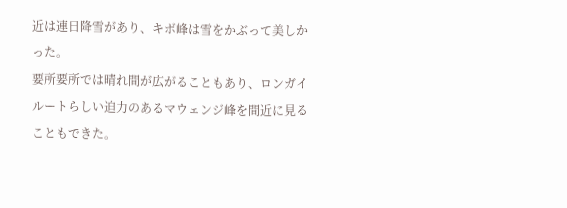近は連日降雪があり、キボ峰は雪をかぶって美しかった。
要所要所では晴れ間が広がることもあり、ロンガイルートらしい迫力のあるマウェンジ峰を間近に見ることもできた。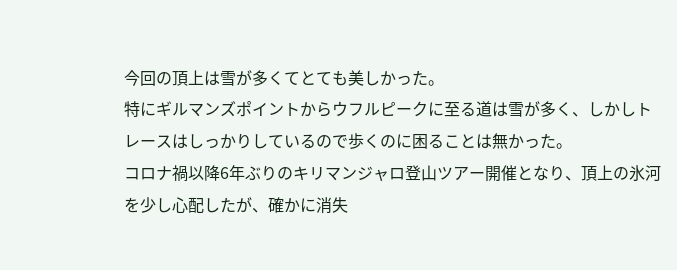今回の頂上は雪が多くてとても美しかった。
特にギルマンズポイントからウフルピークに至る道は雪が多く、しかしトレースはしっかりしているので歩くのに困ることは無かった。
コロナ禍以降6年ぶりのキリマンジャロ登山ツアー開催となり、頂上の氷河を少し心配したが、確かに消失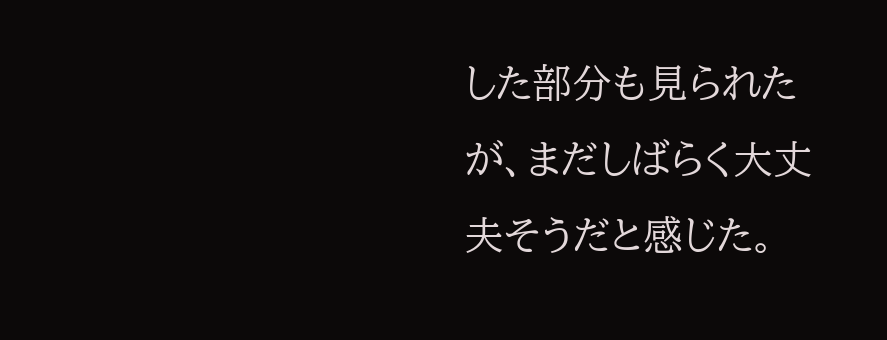した部分も見られたが、まだしばらく大丈夫そうだと感じた。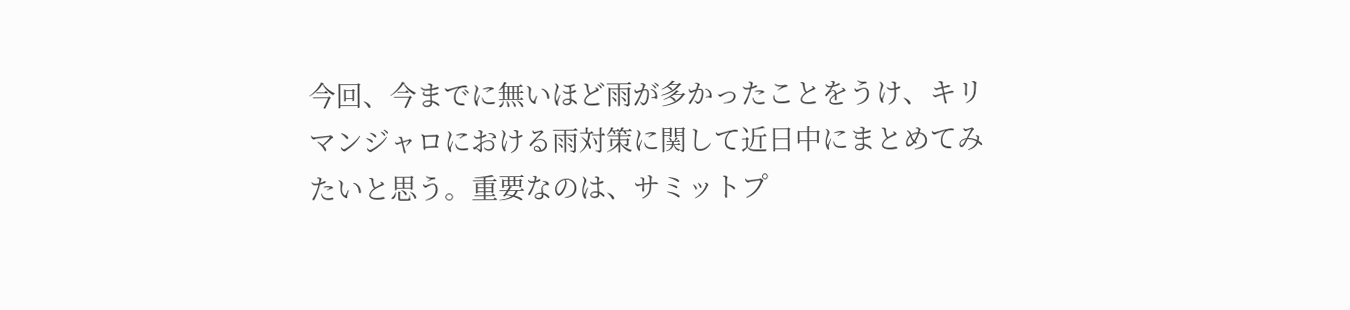今回、今までに無いほど雨が多かったことをうけ、キリマンジャロにおける雨対策に関して近日中にまとめてみたいと思う。重要なのは、サミットプ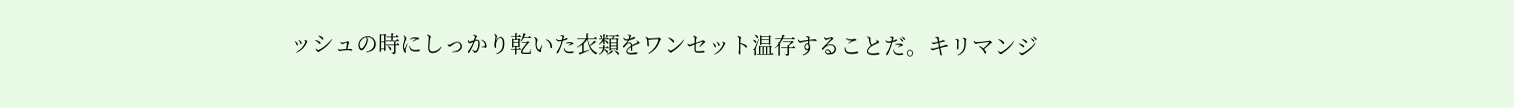ッシュの時にしっかり乾いた衣類をワンセット温存することだ。キリマンジ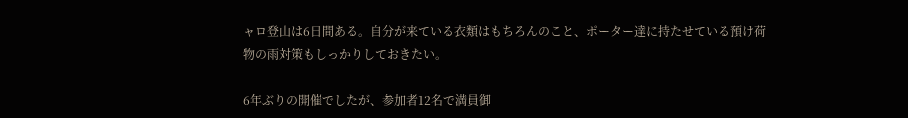ャロ登山は6日間ある。自分が来ている衣類はもちろんのこと、ポーター達に持たせている預け荷物の雨対策もしっかりしておきたい。

6年ぶりの開催でしたが、参加者12名で満員御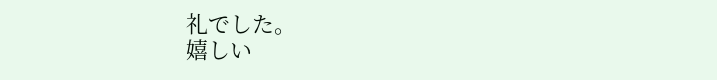礼でした。
嬉しい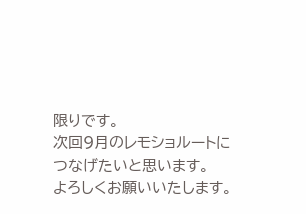限りです。
次回9月のレモショルートにつなげたいと思います。
よろしくお願いいたします。